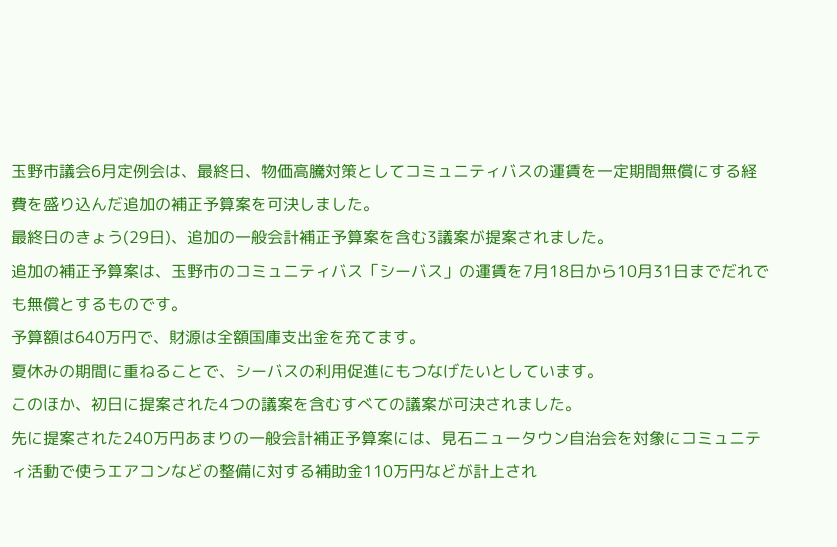玉野市議会6月定例会は、最終日、物価高騰対策としてコミュニティバスの運賃を一定期間無償にする経費を盛り込んだ追加の補正予算案を可決しました。
最終日のきょう(29日)、追加の一般会計補正予算案を含む3議案が提案されました。
追加の補正予算案は、玉野市のコミュニティバス「シーバス」の運賃を7月18日から10月31日までだれでも無償とするものです。
予算額は640万円で、財源は全額国庫支出金を充てます。
夏休みの期間に重ねることで、シーバスの利用促進にもつなげたいとしています。
このほか、初日に提案された4つの議案を含むすべての議案が可決されました。
先に提案された240万円あまりの一般会計補正予算案には、見石ニュータウン自治会を対象にコミュニティ活動で使うエアコンなどの整備に対する補助金110万円などが計上され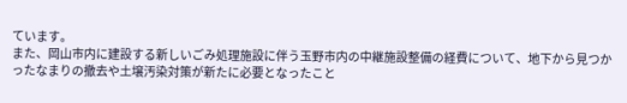ています。
また、岡山市内に建設する新しいごみ処理施設に伴う玉野市内の中継施設整備の経費について、地下から見つかったなまりの撤去や土壌汚染対策が新たに必要となったこと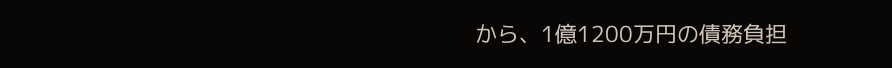から、1億1200万円の債務負担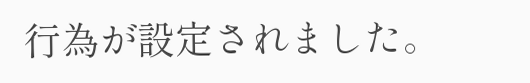行為が設定されました。